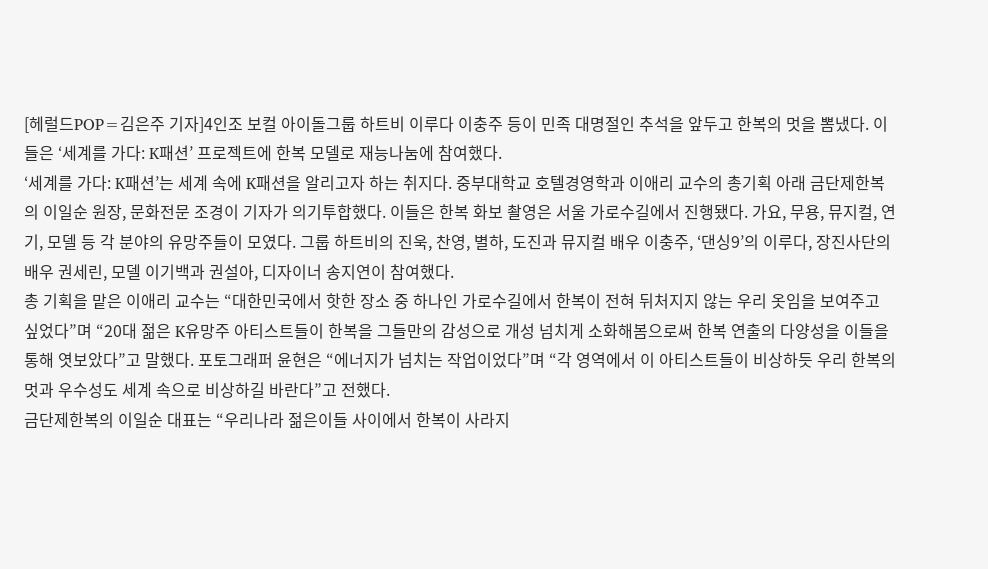[헤럴드POP=김은주 기자]4인조 보컬 아이돌그룹 하트비 이루다 이충주 등이 민족 대명절인 추석을 앞두고 한복의 멋을 뽐냈다. 이들은 ‘세계를 가다: K패션’ 프로젝트에 한복 모델로 재능나눔에 참여했다.
‘세계를 가다: K패션’는 세계 속에 K패션을 알리고자 하는 취지다. 중부대학교 호텔경영학과 이애리 교수의 총기획 아래 금단제한복의 이일순 원장, 문화전문 조경이 기자가 의기투합했다. 이들은 한복 화보 촬영은 서울 가로수길에서 진행됐다. 가요, 무용, 뮤지컬, 연기, 모델 등 각 분야의 유망주들이 모였다. 그룹 하트비의 진욱, 찬영, 별하, 도진과 뮤지컬 배우 이충주, ‘댄싱9’의 이루다, 장진사단의 배우 권세린, 모델 이기백과 권설아, 디자이너 송지연이 참여했다.
총 기획을 맡은 이애리 교수는 “대한민국에서 핫한 장소 중 하나인 가로수길에서 한복이 전혀 뒤처지지 않는 우리 옷임을 보여주고 싶었다”며 “20대 젊은 K유망주 아티스트들이 한복을 그들만의 감성으로 개성 넘치게 소화해봄으로써 한복 연출의 다양성을 이들을 통해 엿보았다”고 말했다. 포토그래퍼 윤현은 “에너지가 넘치는 작업이었다”며 “각 영역에서 이 아티스트들이 비상하듯 우리 한복의 멋과 우수성도 세계 속으로 비상하길 바란다”고 전했다.
금단제한복의 이일순 대표는 “우리나라 젊은이들 사이에서 한복이 사라지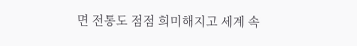면 전통도 점점 희미해지고 세계 속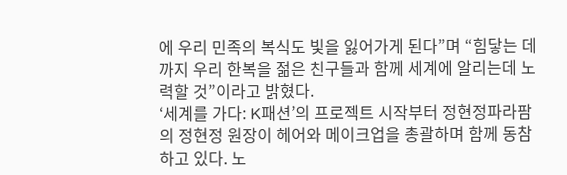에 우리 민족의 복식도 빛을 잃어가게 된다”며 “힘닿는 데까지 우리 한복을 젊은 친구들과 함께 세계에 알리는데 노력할 것”이라고 밝혔다.
‘세계를 가다: K패션’의 프로젝트 시작부터 정현정파라팜의 정현정 원장이 헤어와 메이크업을 총괄하며 함께 동참하고 있다. 노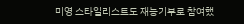미영 스타일리스트도 재능기부로 참여했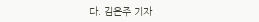다. 김은주 기자